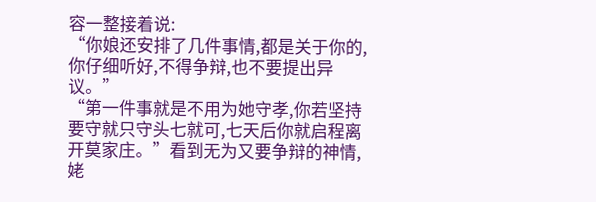容一整接着说:
“你娘还安排了几件事情,都是关于你的,你仔细听好,不得争辩,也不要提出异议。”
“第一件事就是不用为她守孝,你若坚持要守就只守头七就可,七天后你就启程离开莫家庄。”看到无为又要争辩的神情,姥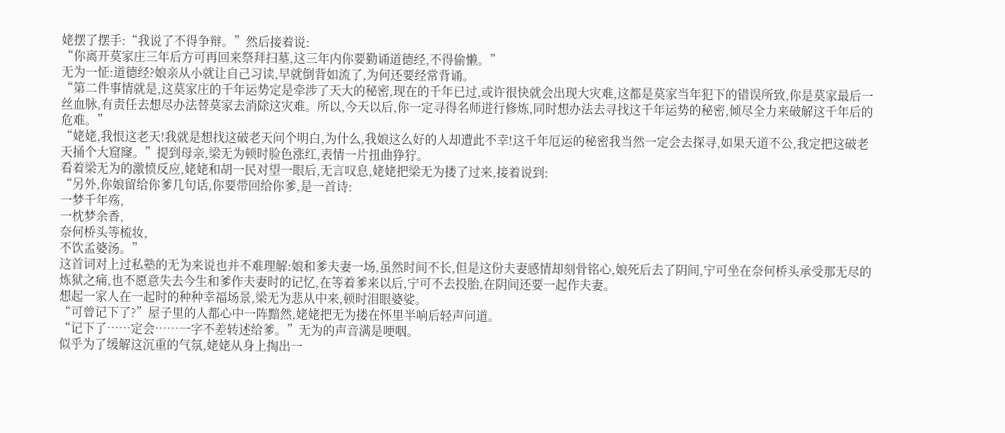姥摆了摆手:“我说了不得争辩。”然后接着说:
“你离开莫家庄三年后方可再回来祭拜扫墓,这三年内你要勤诵道德经,不得偷懒。”
无为一怔:道德经?娘亲从小就让自己习读,早就倒背如流了,为何还要经常背诵。
“第二件事情就是,这莫家庄的千年运势定是牵涉了天大的秘密,现在的千年已过,或许很快就会出现大灾难,这都是莫家当年犯下的错误所致,你是莫家最后一丝血脉,有责任去想尽办法替莫家去消除这灾难。所以,今天以后,你一定寻得名师进行修炼,同时想办法去寻找这千年运势的秘密,倾尽全力来破解这千年后的危难。”
“姥姥,我恨这老天!我就是想找这破老天问个明白,为什么,我娘这么好的人却遭此不幸!这千年厄运的秘密我当然一定会去探寻,如果天道不公,我定把这破老天捅个大窟窿。”提到母亲,梁无为顿时脸色涨红,表情一片扭曲狰狞。
看着梁无为的激愤反应,姥姥和胡一民对望一眼后,无言叹息,姥姥把梁无为搂了过来,接着说到:
“另外,你娘留给你爹几句话,你要带回给你爹,是一首诗:
一梦千年殇,
一枕梦余香,
奈何桥头等梳妆,
不饮孟婆汤。”
这首词对上过私塾的无为来说也并不难理解:娘和爹夫妻一场,虽然时间不长,但是这份夫妻感情却刻骨铭心,娘死后去了阴间,宁可坐在奈何桥头承受那无尽的炼狱之痛,也不愿意失去今生和爹作夫妻时的记忆,在等着爹来以后,宁可不去投胎,在阴间还要一起作夫妻。
想起一家人在一起时的种种幸福场景,梁无为悲从中来,顿时泪眼婆娑。
“可曾记下了?”屋子里的人都心中一阵黯然,姥姥把无为搂在怀里半响后轻声问道。
“记下了……定会……一字不差转述给爹。”无为的声音满是哽咽。
似乎为了缓解这沉重的气氛,姥姥从身上掏出一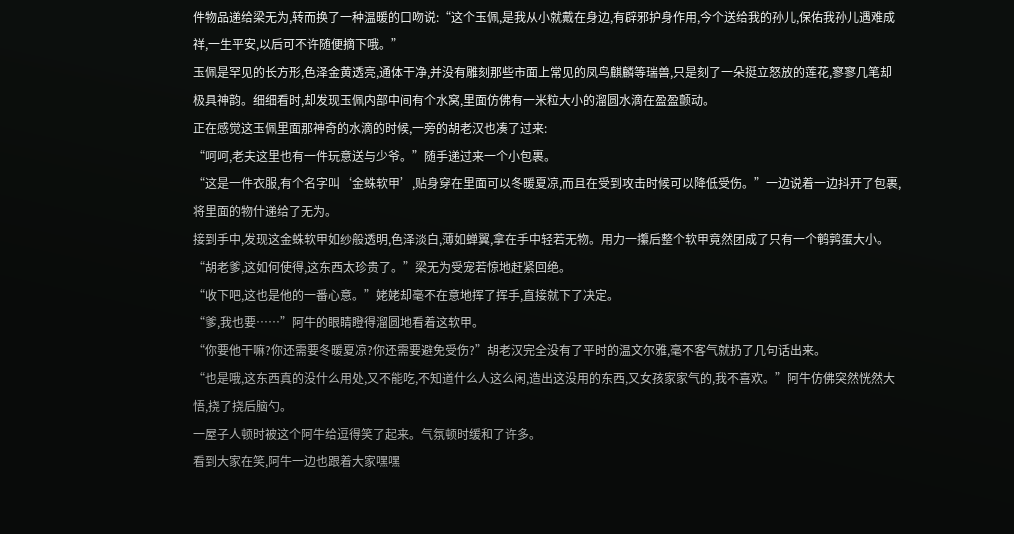件物品递给梁无为,转而换了一种温暖的口吻说:“这个玉佩,是我从小就戴在身边,有辟邪护身作用,今个送给我的孙儿,保佑我孙儿遇难成祥,一生平安,以后可不许随便摘下哦。”
玉佩是罕见的长方形,色泽金黄透亮,通体干净,并没有雕刻那些市面上常见的凤鸟麒麟等瑞兽,只是刻了一朵挺立怒放的莲花,寥寥几笔却极具神韵。细细看时,却发现玉佩内部中间有个水窝,里面仿佛有一米粒大小的溜圆水滴在盈盈颤动。
正在感觉这玉佩里面那神奇的水滴的时候,一旁的胡老汉也凑了过来:
“呵呵,老夫这里也有一件玩意送与少爷。”随手递过来一个小包裹。
“这是一件衣服,有个名字叫‘金蛛软甲’,贴身穿在里面可以冬暖夏凉,而且在受到攻击时候可以降低受伤。”一边说着一边抖开了包裹,将里面的物什递给了无为。
接到手中,发现这金蛛软甲如纱般透明,色泽淡白,薄如蝉翼,拿在手中轻若无物。用力一攥后整个软甲竟然团成了只有一个鹌鹑蛋大小。
“胡老爹,这如何使得,这东西太珍贵了。”梁无为受宠若惊地赶紧回绝。
“收下吧,这也是他的一番心意。”姥姥却毫不在意地挥了挥手,直接就下了决定。
“爹,我也要……”阿牛的眼睛瞪得溜圆地看着这软甲。
“你要他干嘛?你还需要冬暖夏凉?你还需要避免受伤?”胡老汉完全没有了平时的温文尔雅,毫不客气就扔了几句话出来。
“也是哦,这东西真的没什么用处,又不能吃,不知道什么人这么闲,造出这没用的东西,又女孩家家气的,我不喜欢。”阿牛仿佛突然恍然大悟,挠了挠后脑勺。
一屋子人顿时被这个阿牛给逗得笑了起来。气氛顿时缓和了许多。
看到大家在笑,阿牛一边也跟着大家嘿嘿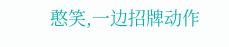憨笑,一边招牌动作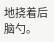地挠着后脑勺。